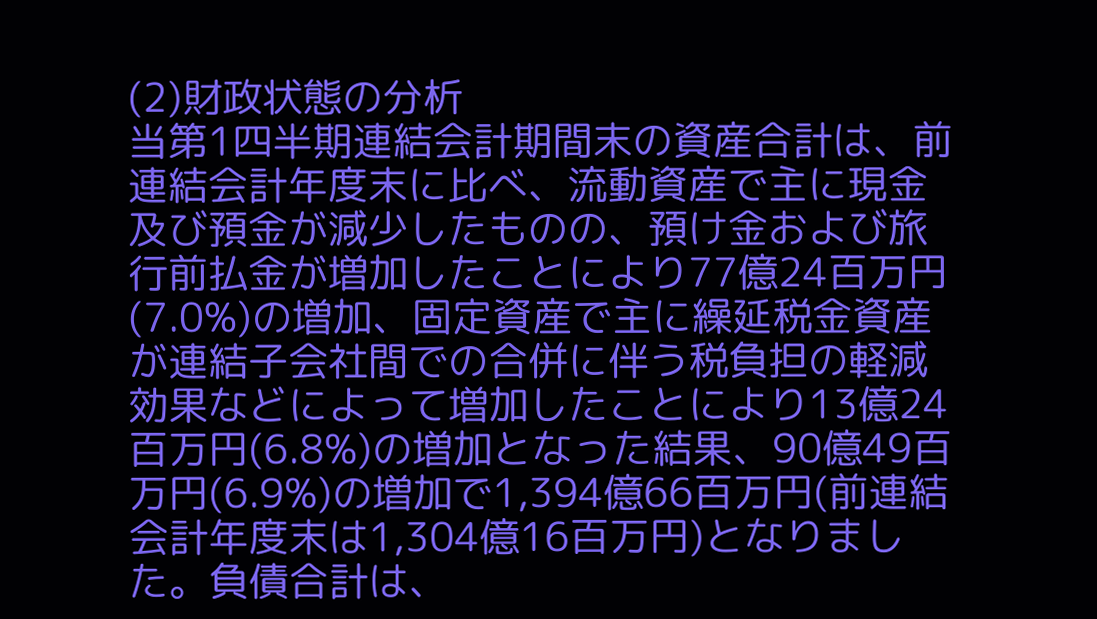(2)財政状態の分析
当第1四半期連結会計期間末の資産合計は、前連結会計年度末に比べ、流動資産で主に現金及び預金が減少したものの、預け金および旅行前払金が増加したことにより77億24百万円(7.0%)の増加、固定資産で主に繰延税金資産が連結子会社間での合併に伴う税負担の軽減効果などによって増加したことにより13億24百万円(6.8%)の増加となった結果、90億49百万円(6.9%)の増加で1,394億66百万円(前連結会計年度末は1,304億16百万円)となりました。負債合計は、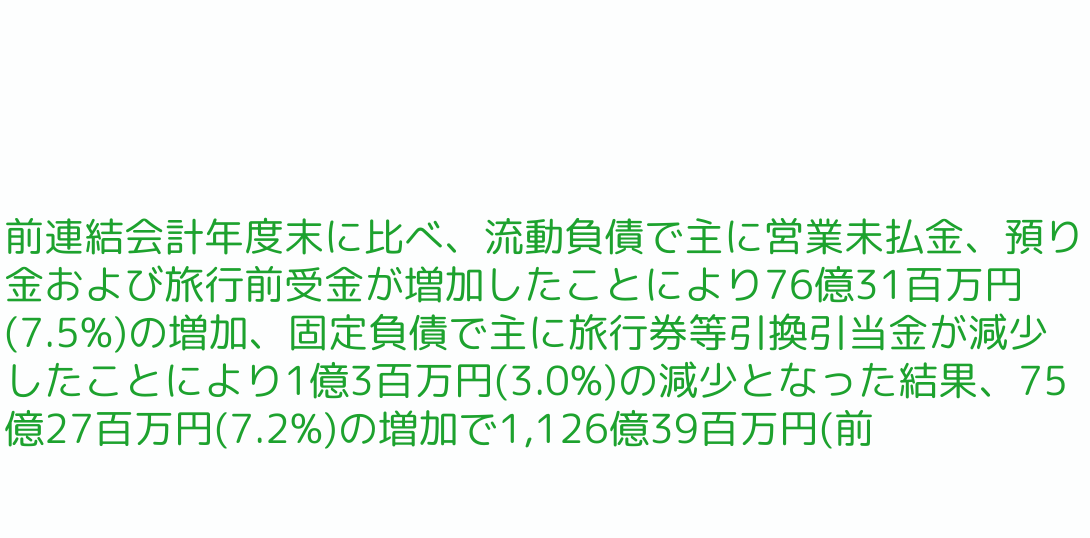前連結会計年度末に比べ、流動負債で主に営業未払金、預り金および旅行前受金が増加したことにより76億31百万円(7.5%)の増加、固定負債で主に旅行券等引換引当金が減少したことにより1億3百万円(3.0%)の減少となった結果、75億27百万円(7.2%)の増加で1,126億39百万円(前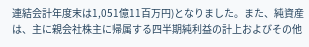連結会計年度末は1,051億11百万円)となりました。また、純資産は、主に親会社株主に帰属する四半期純利益の計上およびその他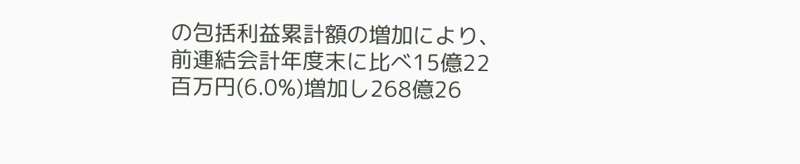の包括利益累計額の増加により、前連結会計年度末に比べ15億22百万円(6.0%)増加し268億26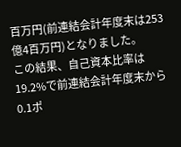百万円(前連結会計年度末は253億4百万円)となりました。
この結果、自己資本比率は19.2%で前連結会計年度末から0.1ポ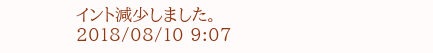イント減少しました。
2018/08/10 9:07